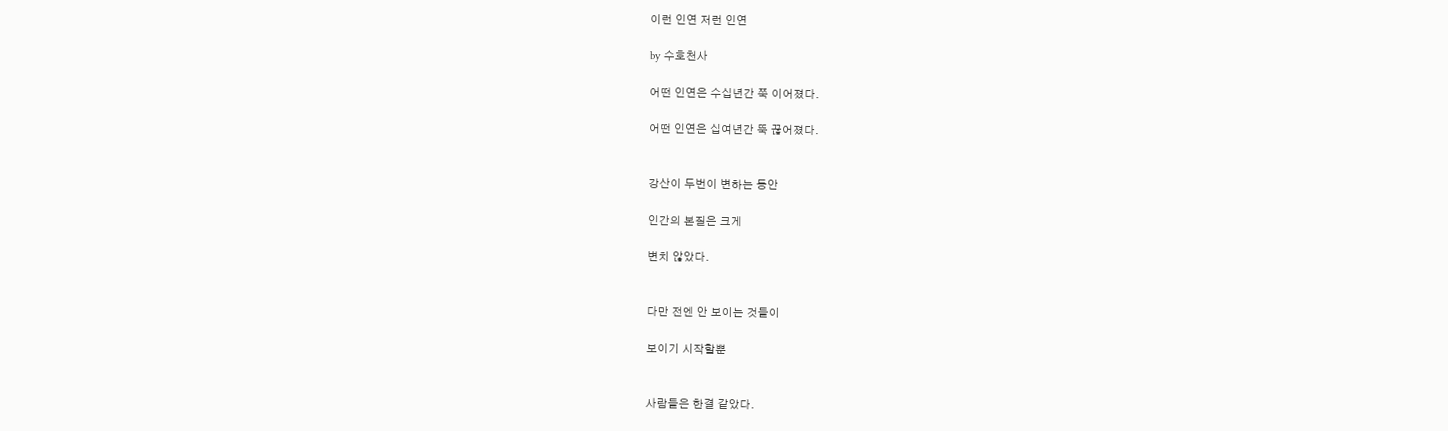이런 인연 저런 인연

by 수호천사

어떤 인연은 수십년간 쭉 이어졌다.

어떤 인연은 십여년간 뚝 끊어졌다.


강산이 두번이 변하는 동안

인간의 본질은 크게

변치 않았다.


다만 전엔 안 보이는 것들이

보이기 시작할뿐


사람들은 한결 같았다.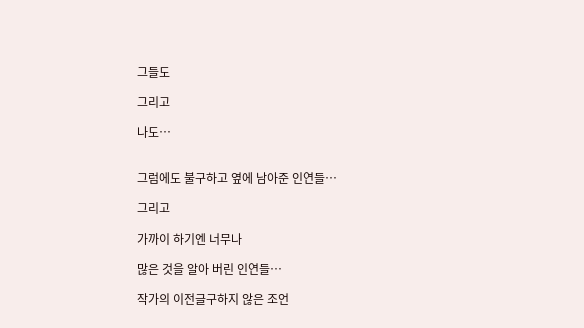그들도

그리고

나도…


그럼에도 불구하고 옆에 남아준 인연들…

그리고

가까이 하기엔 너무나

많은 것을 알아 버린 인연들…

작가의 이전글구하지 않은 조언